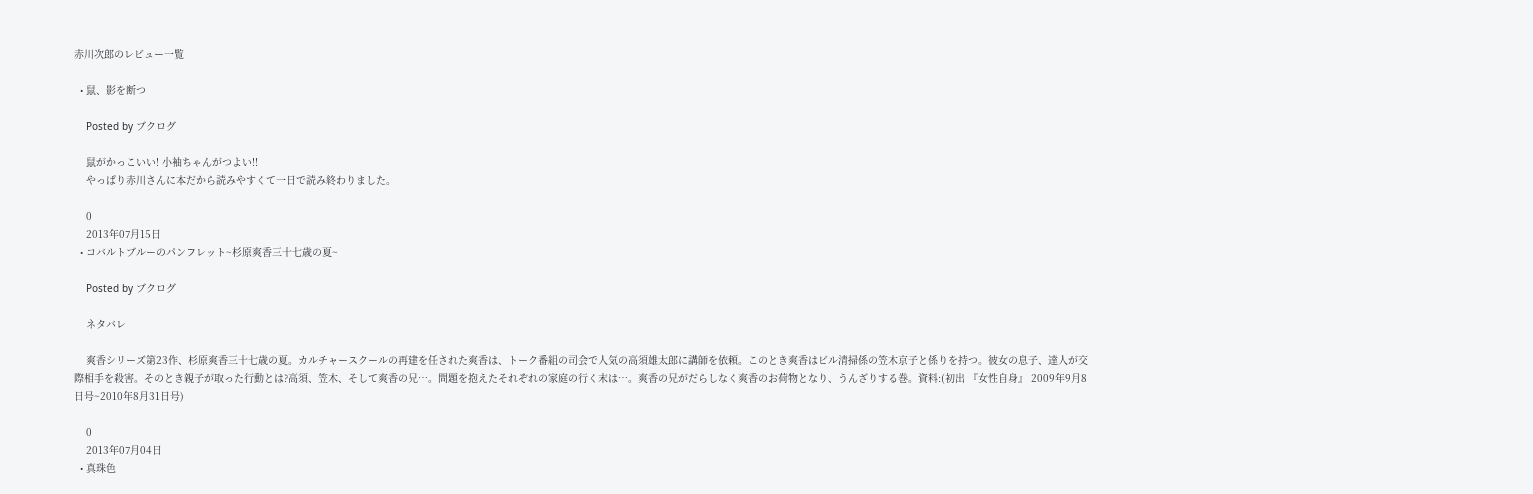赤川次郎のレビュー一覧

  • 鼠、影を断つ

    Posted by ブクログ

    鼠がかっこいい! 小袖ちゃんがつよい!!
    やっぱり赤川さんに本だから読みやすくて一日で読み終わりました。

    0
    2013年07月15日
  • コバルトブルーのパンフレット~杉原爽香三十七歳の夏~

    Posted by ブクログ

    ネタバレ

    爽香シリーズ第23作、杉原爽香三十七歳の夏。カルチャースクールの再建を任された爽香は、トーク番組の司会で人気の高須雄太郎に講師を依頼。このとき爽香はビル清掃係の笠木京子と係りを持つ。彼女の息子、達人が交際相手を殺害。そのとき親子が取った行動とは?高須、笠木、そして爽香の兄…。問題を抱えたそれぞれの家庭の行く末は…。爽香の兄がだらしなく爽香のお荷物となり、うんざりする巻。資料:(初出 『女性自身』 2009年9月8日号~2010年8月31日号)

    0
    2013年07月04日
  • 真珠色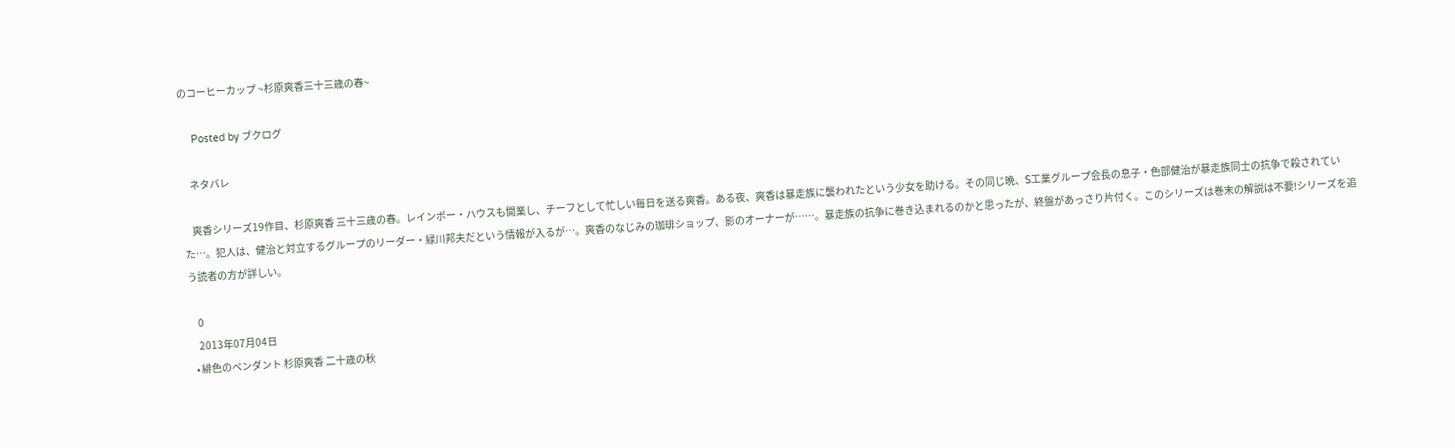のコーヒーカップ ~杉原爽香三十三歳の春~

    Posted by ブクログ

    ネタバレ

    爽香シリーズ19作目、杉原爽香 三十三歳の春。レインボー・ハウスも開業し、チーフとして忙しい毎日を送る爽香。ある夜、爽香は暴走族に襲われたという少女を助ける。その同じ晩、S工業グループ会長の息子・色部健治が暴走族同士の抗争で殺されていた…。犯人は、健治と対立するグループのリーダー・緑川邦夫だという情報が入るが…。爽香のなじみの珈琲ショップ、影のオーナーが……。暴走族の抗争に巻き込まれるのかと思ったが、終盤があっさり片付く。このシリーズは巻末の解説は不要!シリーズを追う読者の方が詳しい。

    0
    2013年07月04日
  • 緋色のペンダント 杉原爽香 二十歳の秋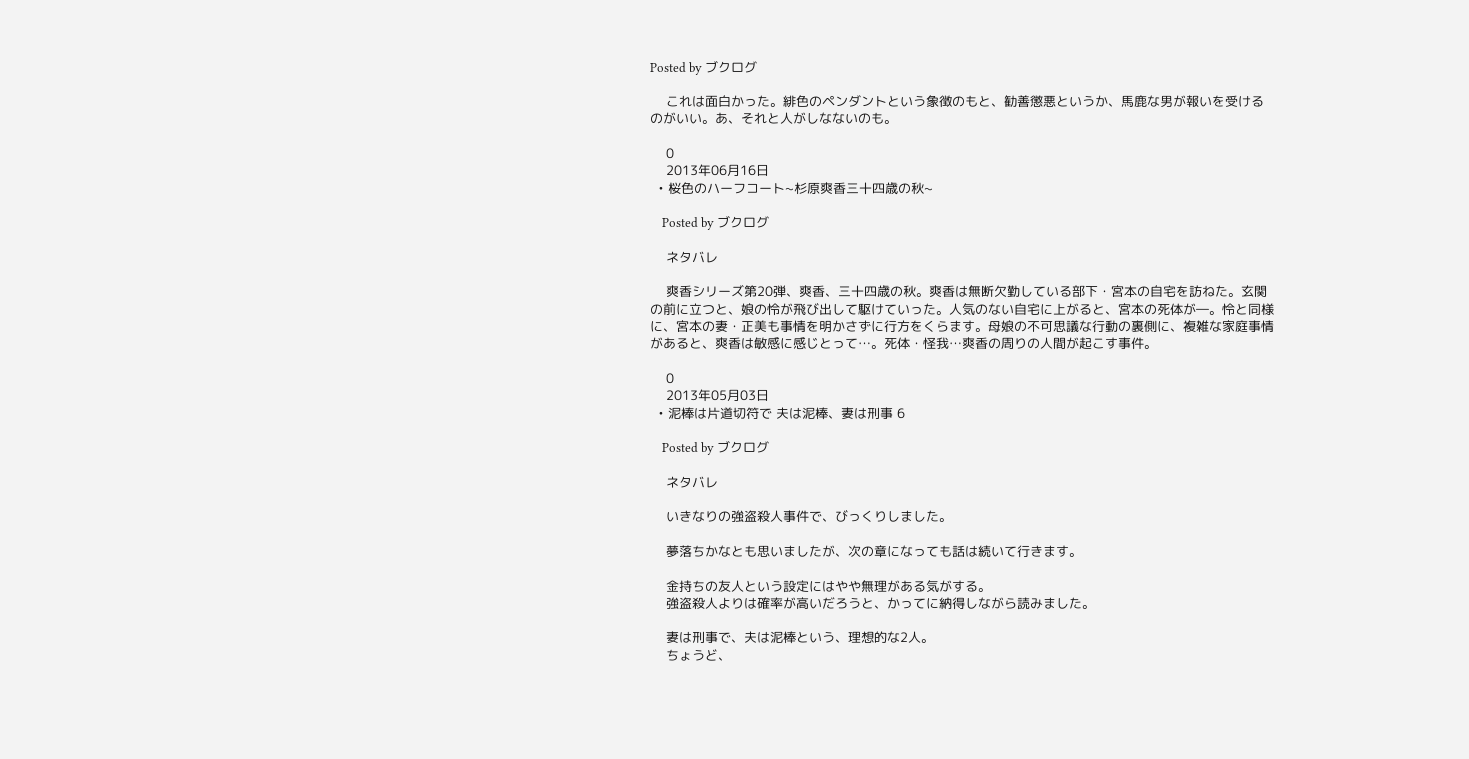Posted by ブクログ

    これは面白かった。緋色のペンダントという象徴のもと、勧善懲悪というか、馬鹿な男が報いを受けるのがいい。あ、それと人がしなないのも。

    0
    2013年06月16日
  • 桜色のハーフコート~杉原爽香三十四歳の秋~

    Posted by ブクログ

    ネタバレ

    爽香シリーズ第20弾、爽香、三十四歳の秋。爽香は無断欠勤している部下・宮本の自宅を訪ねた。玄関の前に立つと、娘の怜が飛び出して駆けていった。人気のない自宅に上がると、宮本の死体が―。怜と同様に、宮本の妻・正美も事情を明かさずに行方をくらます。母娘の不可思議な行動の裏側に、複雑な家庭事情があると、爽香は敏感に感じとって…。死体・怪我…爽香の周りの人間が起こす事件。

    0
    2013年05月03日
  • 泥棒は片道切符で 夫は泥棒、妻は刑事 6

    Posted by ブクログ

    ネタバレ

    いきなりの強盗殺人事件で、びっくりしました。

    夢落ちかなとも思いましたが、次の章になっても話は続いて行きます。

    金持ちの友人という設定にはやや無理がある気がする。
    強盗殺人よりは確率が高いだろうと、かってに納得しながら読みました。

    妻は刑事で、夫は泥棒という、理想的な2人。
    ちょうど、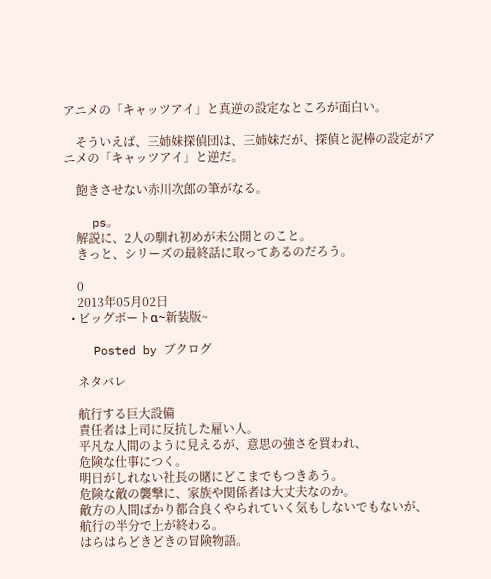アニメの「キャッツアイ」と真逆の設定なところが面白い。

    そういえば、三姉妹探偵団は、三姉妹だが、探偵と泥棒の設定がアニメの「キャッツアイ」と逆だ。

    飽きさせない赤川次郎の筆がなる。

    ps。
    解説に、2人の馴れ初めが未公開とのこと。
    きっと、シリーズの最終話に取ってあるのだろう。

    0
    2013年05月02日
  • ビッグボートα~新装版~

    Posted by ブクログ

    ネタバレ

    航行する巨大設備
    責任者は上司に反抗した雇い人。
    平凡な人間のように見えるが、意思の強さを買われ、
    危険な仕事につく。
    明日がしれない社長の賭にどこまでもつきあう。
    危険な敵の襲撃に、家族や関係者は大丈夫なのか。
    敵方の人間ばかり都合良くやられていく気もしないでもないが、
    航行の半分で上が終わる。
    はらはらどきどきの冒険物語。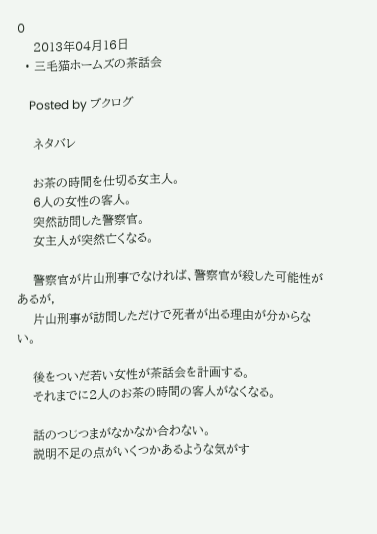0
    2013年04月16日
  • 三毛猫ホームズの茶話会

    Posted by ブクログ

    ネタバレ

    お茶の時間を仕切る女主人。
    6人の女性の客人。
    突然訪問した警察官。
    女主人が突然亡くなる。

    警察官が片山刑事でなければ、警察官が殺した可能性があるが,
    片山刑事が訪問しただけで死者が出る理由が分からない。

    後をついだ若い女性が茶話会を計画する。
    それまでに2人のお茶の時間の客人がなくなる。

    話のつじつまがなかなか合わない。
    説明不足の点がいくつかあるような気がす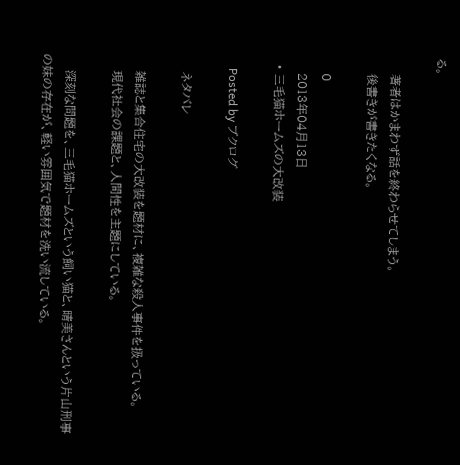る。

    著者はかまわず話を終わらせてしまう。
    後書きが書きたくなる。

    0
    2013年04月13日
  • 三毛猫ホームズの大改装

    Posted by ブクログ

    ネタバレ

    雑誌と集合住宅の大改装を題材に、複雑な殺人事件を扱っている。
    現代社会の課題と、人間性を主題にしている。

    深刻な問題を、三毛猫ホームズという飼い猫と、晴美さんという片山刑事の妹の存在が、軽い雰囲気で題材を洗い流している。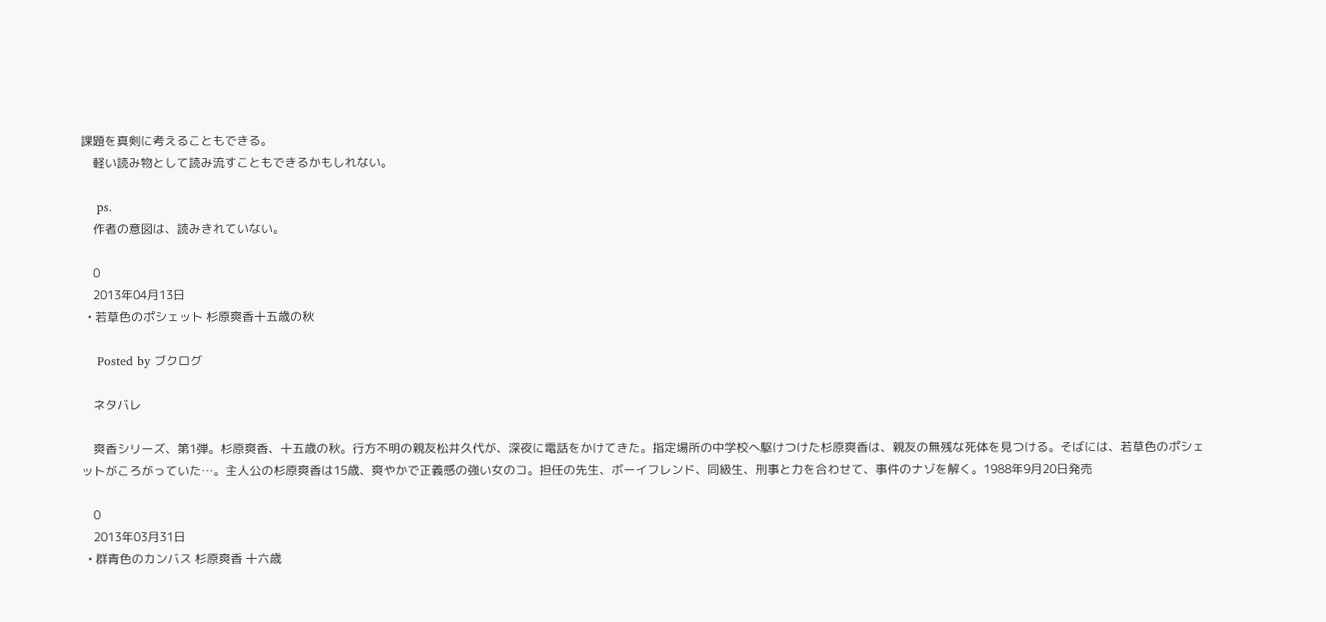課題を真剣に考えることもできる。
    軽い読み物として読み流すこともできるかもしれない。

    ps.
    作者の意図は、読みきれていない。

    0
    2013年04月13日
  • 若草色のポシェット 杉原爽香十五歳の秋

    Posted by ブクログ

    ネタバレ

    爽香シリーズ、第1弾。杉原爽香、十五歳の秋。行方不明の親友松井久代が、深夜に電話をかけてきた。指定場所の中学校へ駆けつけた杉原爽香は、親友の無残な死体を見つける。そばには、若草色のポシェットがころがっていた…。主人公の杉原爽香は15歳、爽やかで正義感の強い女のコ。担任の先生、ボーイフレンド、同級生、刑事と力を合わせて、事件のナゾを解く。1988年9月20日発売

    0
    2013年03月31日
  • 群青色のカンバス 杉原爽香 十六歳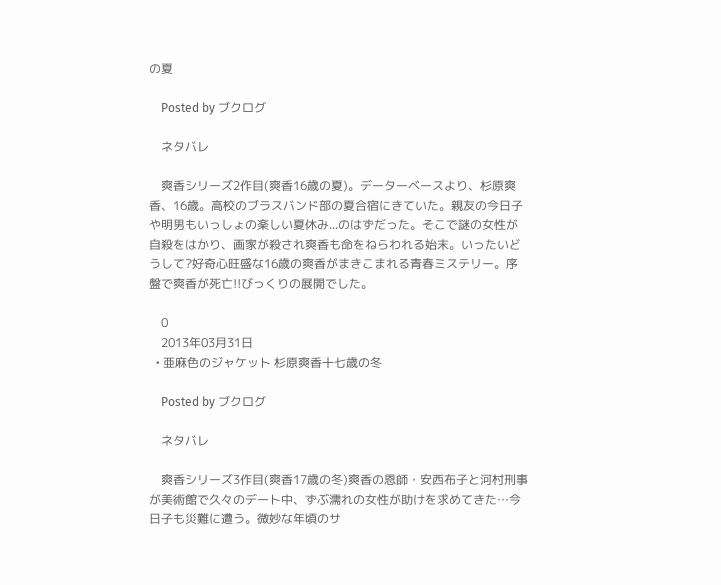の夏

    Posted by ブクログ

    ネタバレ

    爽香シリーズ2作目(爽香16歳の夏)。データーベースより、杉原爽香、16歳。高校のブラスバンド部の夏合宿にきていた。親友の今日子や明男もいっしょの楽しい夏休み...のはずだった。そこで謎の女性が自殺をはかり、画家が殺され爽香も命をねらわれる始末。いったいどうして?好奇心旺盛な16歳の爽香がまきこまれる青春ミステリー。序盤で爽香が死亡!!びっくりの展開でした。

    0
    2013年03月31日
  • 亜麻色のジャケット 杉原爽香十七歳の冬

    Posted by ブクログ

    ネタバレ

    爽香シリーズ3作目(爽香17歳の冬)爽香の恩師・安西布子と河村刑事が美術館で久々のデート中、ずぶ濡れの女性が助けを求めてきた…今日子も災難に遭う。微妙な年頃のサ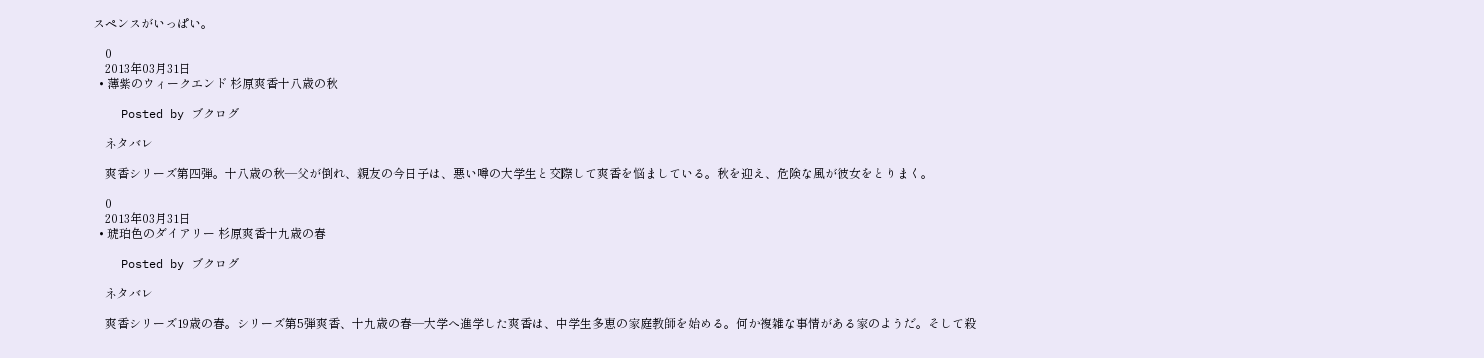スペンスがいっぱい。

    0
    2013年03月31日
  • 薄紫のウィークエンド 杉原爽香十八歳の秋

    Posted by ブクログ

    ネタバレ

    爽香シリーズ第四弾。十八歳の秋―父が倒れ、親友の今日子は、悪い噂の大学生と交際して爽香を悩ましている。秋を迎え、危険な風が彼女をとりまく。

    0
    2013年03月31日
  • 琥珀色のダイアリー 杉原爽香十九歳の春

    Posted by ブクログ

    ネタバレ

    爽香シリーズ19歳の春。シリーズ第5弾爽香、十九歳の春―大学へ進学した爽香は、中学生多恵の家庭教師を始める。何か複雑な事情がある家のようだ。そして殺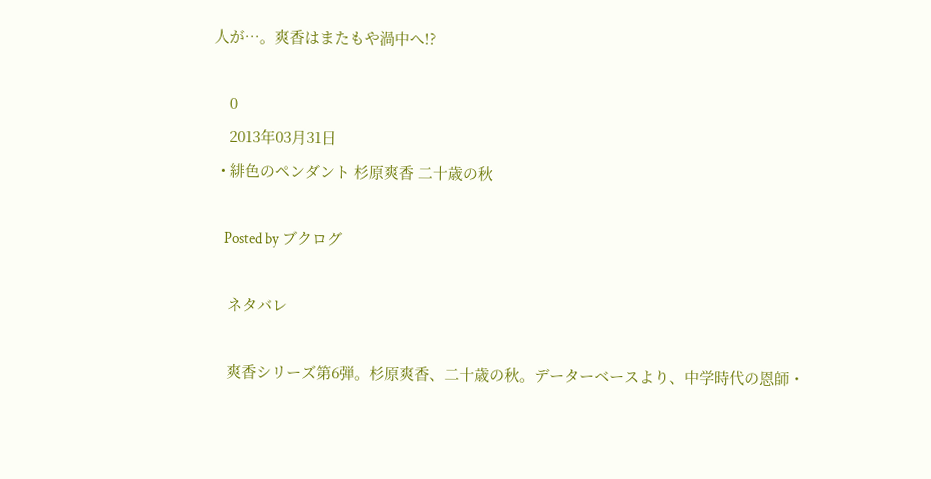人が…。爽香はまたもや渦中へ!?

    0
    2013年03月31日
  • 緋色のペンダント 杉原爽香 二十歳の秋

    Posted by ブクログ

    ネタバレ

    爽香シリーズ第6弾。杉原爽香、二十歳の秋。データーベースより、中学時代の恩師・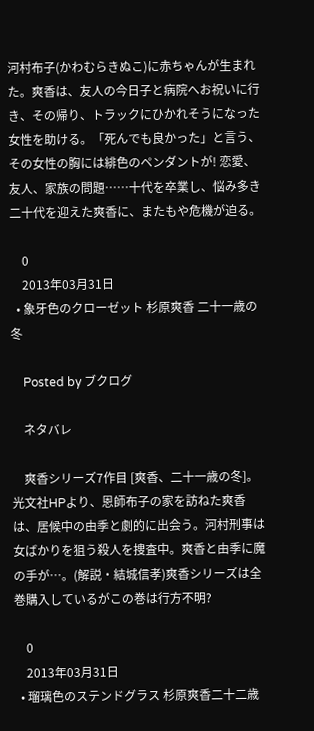河村布子(かわむらきぬこ)に赤ちゃんが生まれた。爽香は、友人の今日子と病院へお祝いに行き、その帰り、トラックにひかれそうになった女性を助ける。「死んでも良かった」と言う、その女性の胸には緋色のペンダントが! 恋愛、友人、家族の問題……十代を卒業し、悩み多き二十代を迎えた爽香に、またもや危機が迫る。

    0
    2013年03月31日
  • 象牙色のクローゼット 杉原爽香 二十一歳の冬

    Posted by ブクログ

    ネタバレ

    爽香シリーズ7作目 [爽香、二十一歳の冬]。光文社HPより、恩師布子の家を訪ねた爽香は、居候中の由季と劇的に出会う。河村刑事は女ばかりを狙う殺人を捜査中。爽香と由季に魔の手が…。(解説・結城信孝)爽香シリーズは全巻購入しているがこの巻は行方不明?

    0
    2013年03月31日
  • 瑠璃色のステンドグラス 杉原爽香二十二歳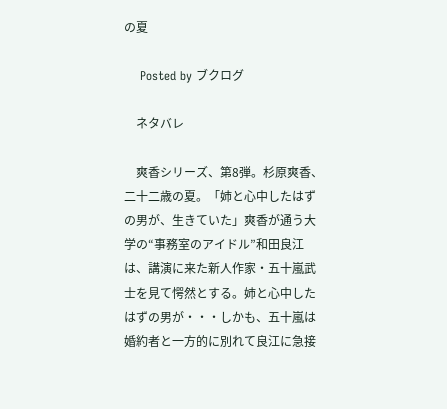の夏

    Posted by ブクログ

    ネタバレ

    爽香シリーズ、第8弾。杉原爽香、二十二歳の夏。「姉と心中したはずの男が、生きていた」爽香が通う大学の“事務室のアイドル”和田良江は、講演に来た新人作家・五十嵐武士を見て愕然とする。姉と心中したはずの男が・・・しかも、五十嵐は婚約者と一方的に別れて良江に急接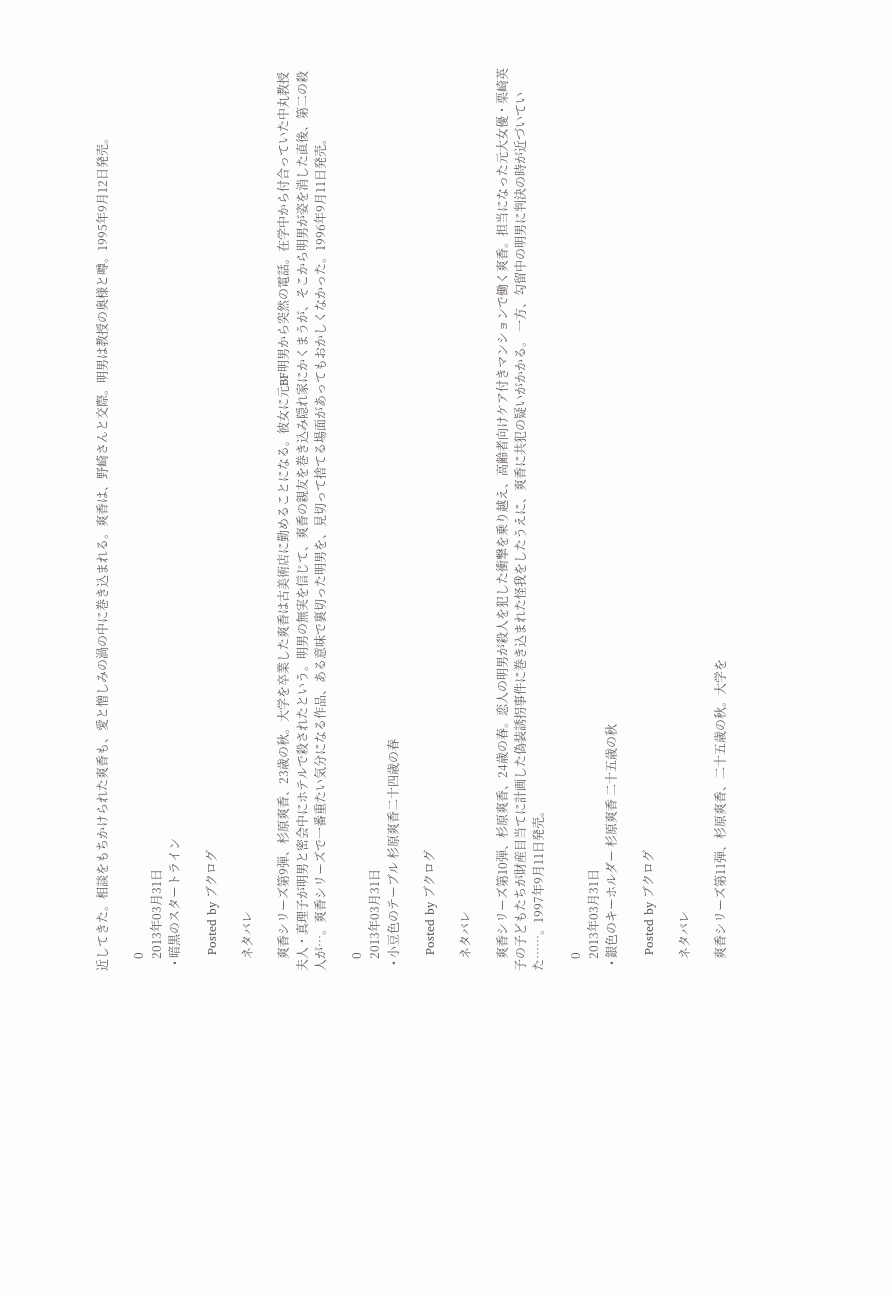近してきた。相談をもちかけられた爽香も、愛と憎しみの渦の中に巻き込まれる。爽香は、野崎さんと交際。明男は教授の奥様と噂。1995年9月12日発売。

    0
    2013年03月31日
  • 暗黒のスタートライン

    Posted by ブクログ

    ネタバレ

    爽香シリーズ第9弾、杉原爽香、23歳の秋。大学を卒業した爽香は古美術店に勤めることになる。彼女に元BF明男から突然の電話。在学中から付合っていた中丸教授夫人・真理子が明男と密会中にホテルで殺されたという。明男の無実を信じて、爽香の親友を巻き込み隠れ家にかくまうが、そこから明男が姿を消した直後、第二の殺人が…。爽香シリーズで一番重たい気分になる作品、ある意味で裏切った明男を、見切って捨てる場面があってもおかしくなかった。1996年9月11日発売。

    0
    2013年03月31日
  • 小豆色のテーブル 杉原爽香二十四歳の春

    Posted by ブクログ

    ネタバレ

    爽香シリーズ第10弾、杉原爽香、24歳の春。恋人の明男が殺人を犯した衝撃を乗り越え、高齢者向けケア付きマンションで働く爽香。担当になった元大女優・栗崎英子の子どもたちが財産目当てに計画した偽装誘拐事件に巻き込まれた怪我をしたうえに、爽香に共犯の疑いがかかる。 一方、勾留中の明男に判決の時が近づいていた……。1997年9月11日発売。

    0
    2013年03月31日
  • 銀色のキーホルダー 杉原爽香 二十五歳の秋

    Posted by ブクログ

    ネタバレ

    爽香シリーズ第11弾、杉原爽香、二十五歳の秋。大学を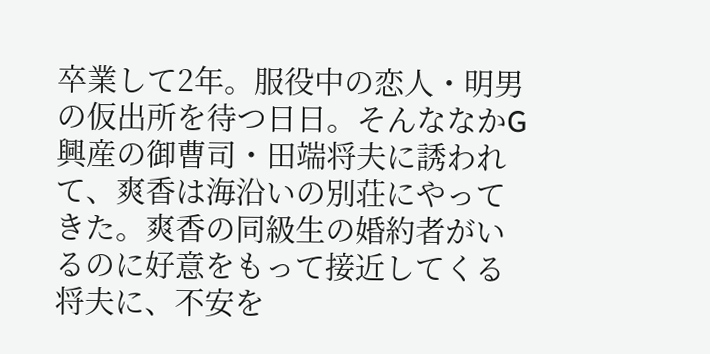卒業して2年。服役中の恋人・明男の仮出所を待つ日日。そんななかG興産の御曹司・田端将夫に誘われて、爽香は海沿いの別荘にやってきた。爽香の同級生の婚約者がいるのに好意をもって接近してくる将夫に、不安を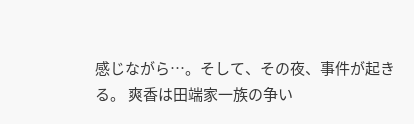感じながら…。そして、その夜、事件が起きる。 爽香は田端家一族の争い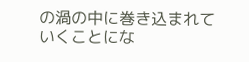の渦の中に巻き込まれていくことにな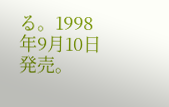る。1998年9月10日発売。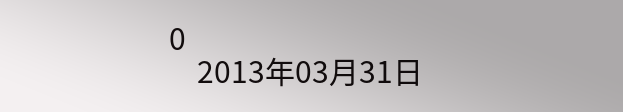0
    2013年03月31日